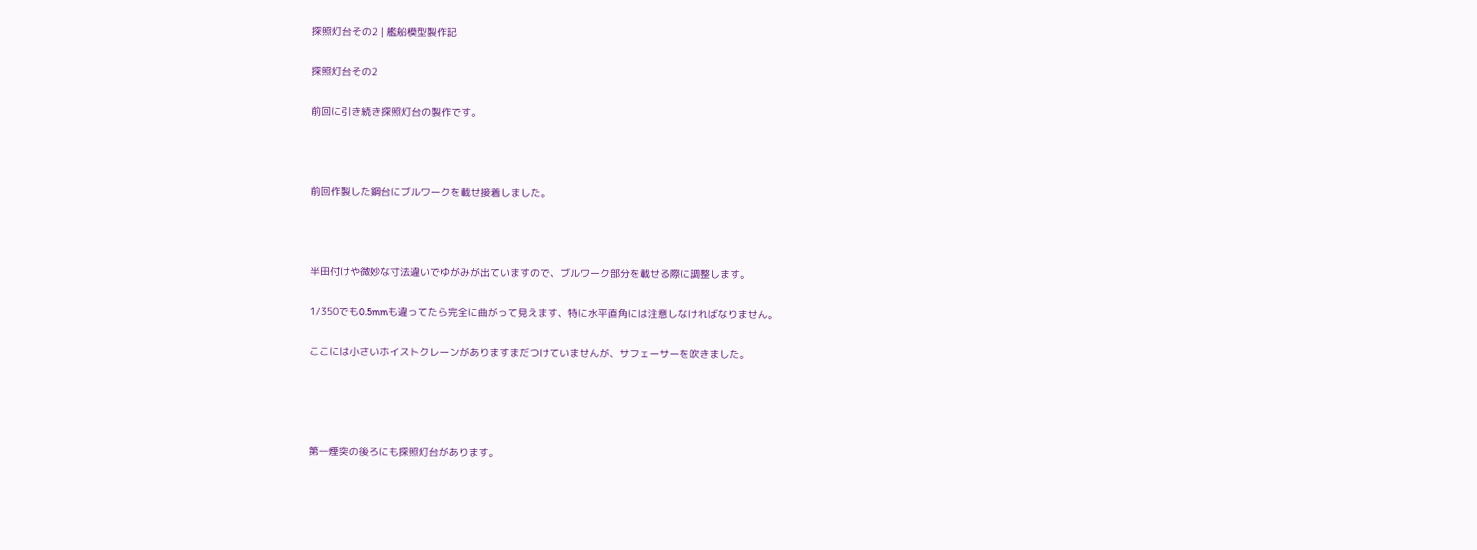探照灯台その2 | 艦船模型製作記

探照灯台その2

前回に引き続き探照灯台の製作です。



前回作製した鋼台にブルワークを載せ接着しました。



半田付けや微妙な寸法違いでゆがみが出ていますので、ブルワーク部分を載せる際に調整します。

1/350でも0.5mmも違ってたら完全に曲がって見えます、特に水平直角には注意しなければなりません。

ここには小さいホイストクレーンがありますまだつけていませんが、サフェーサーを吹きました。




第一煙突の後ろにも探照灯台があります。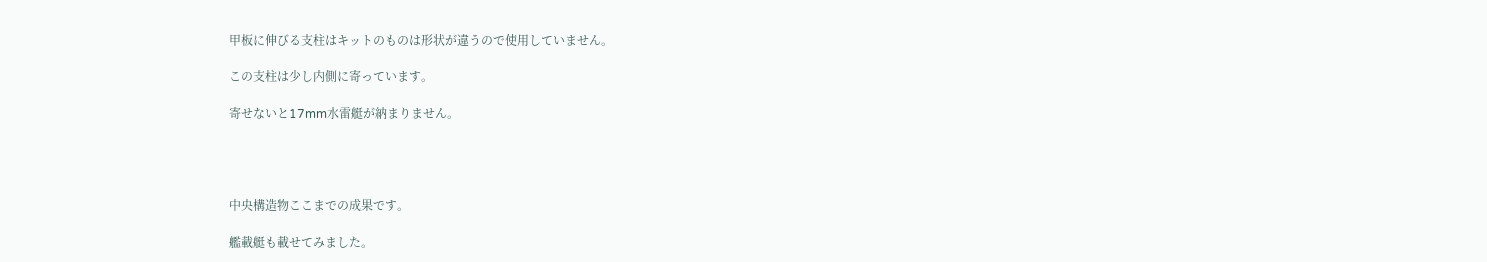甲板に伸びる支柱はキットのものは形状が違うので使用していません。

この支柱は少し内側に寄っています。

寄せないと17mm水雷艇が納まりません。




中央構造物ここまでの成果です。

艦載艇も載せてみました。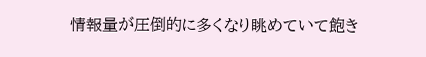情報量が圧倒的に多くなり眺めていて飽き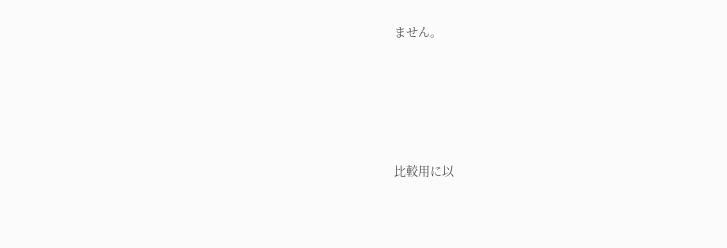ません。





比較用に以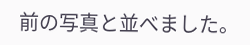前の写真と並べました。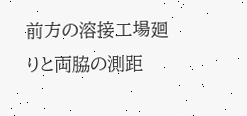前方の溶接工場廻りと両脇の測距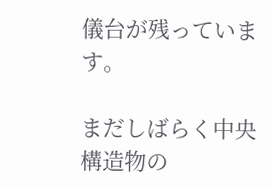儀台が残っています。

まだしばらく中央構造物の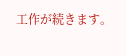工作が続きます。